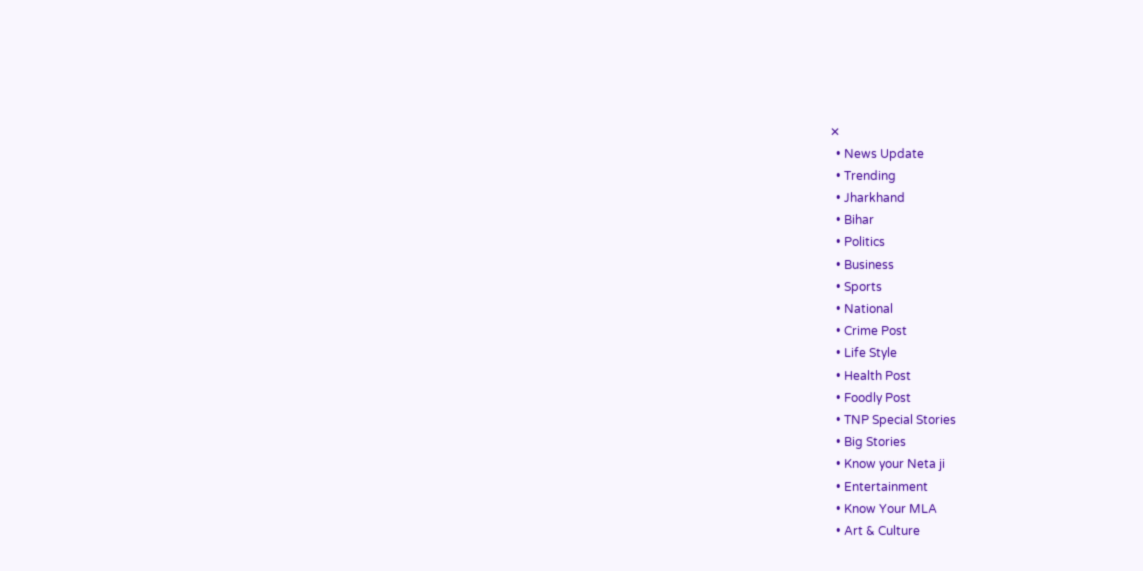✕
  • News Update
  • Trending
  • Jharkhand
  • Bihar
  • Politics
  • Business
  • Sports
  • National
  • Crime Post
  • Life Style
  • Health Post
  • Foodly Post
  • TNP Special Stories
  • Big Stories
  • Know your Neta ji
  • Entertainment
  • Know Your MLA
  • Art & Culture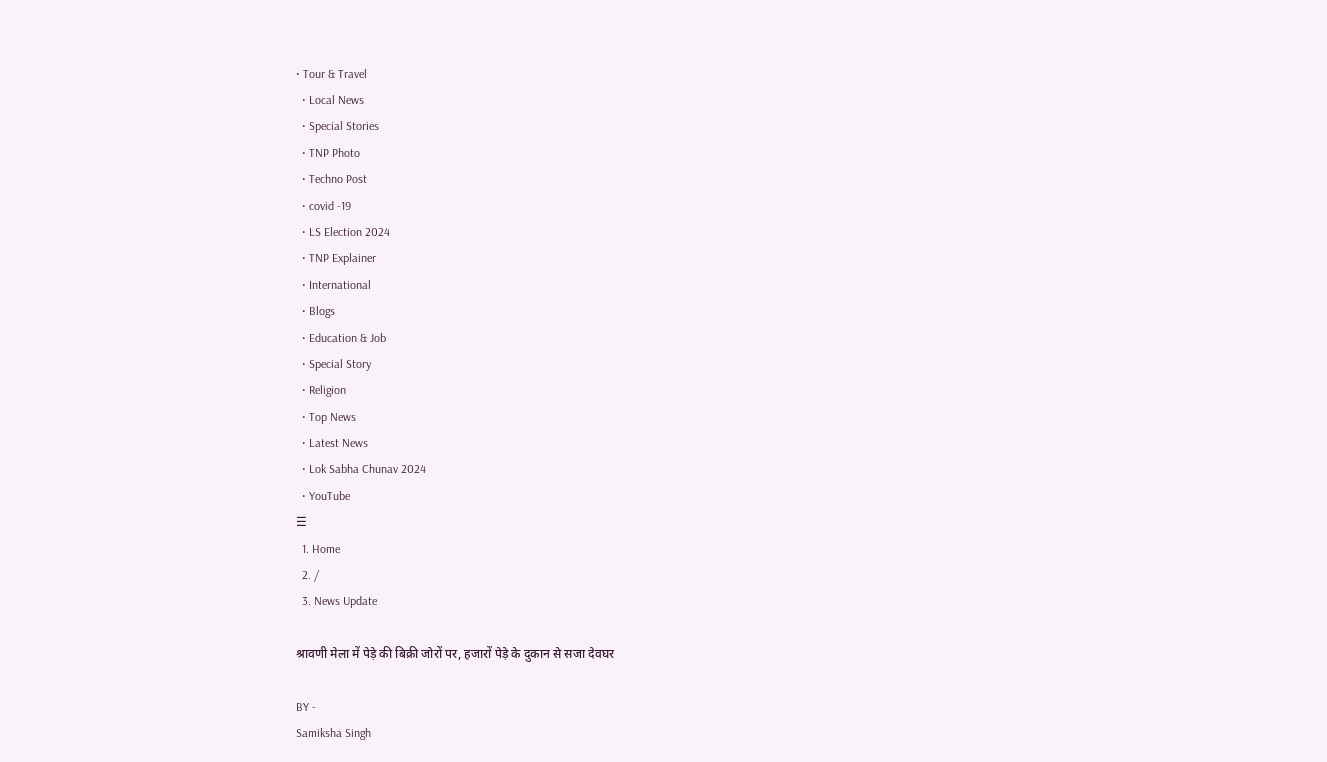• Tour & Travel
  • Local News
  • Special Stories
  • TNP Photo
  • Techno Post
  • covid -19
  • LS Election 2024
  • TNP Explainer
  • International
  • Blogs
  • Education & Job
  • Special Story
  • Religion
  • Top News
  • Latest News
  • Lok Sabha Chunav 2024
  • YouTube
☰
  1. Home
  2. /
  3. News Update

श्रावणी मेला में पेड़े की बिक्री जोरों पर, हजारों पेड़े के दुकान से सजा देवघर

BY -
Samiksha Singh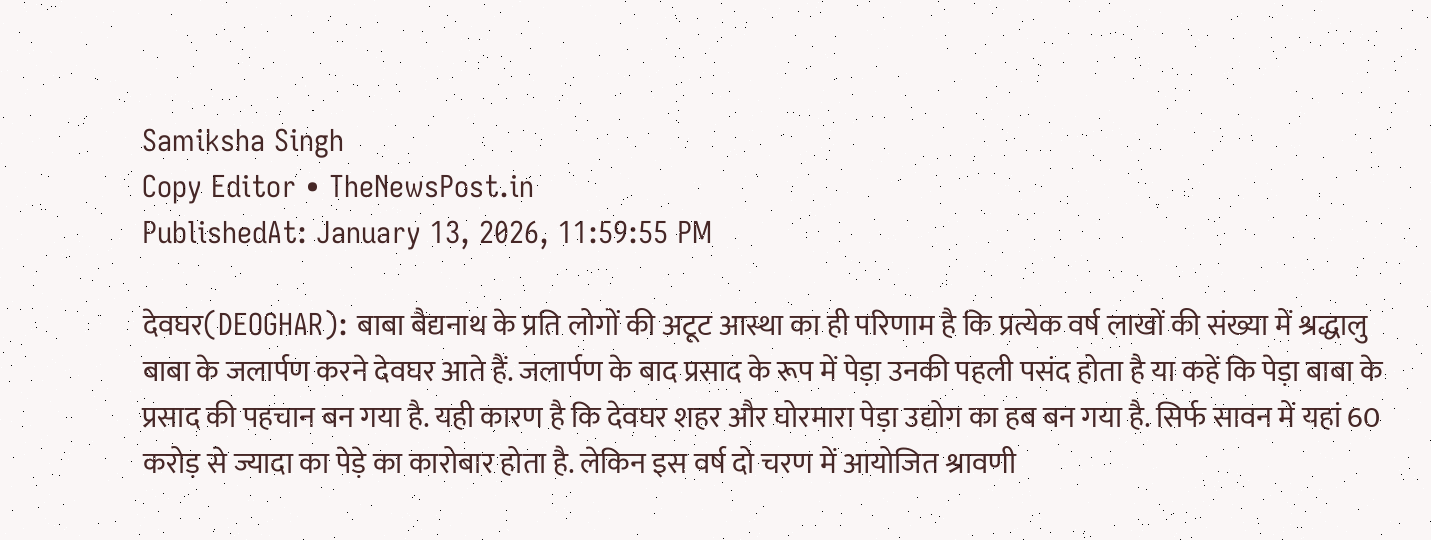Samiksha Singh
Copy Editor • TheNewsPost.in
PublishedAt: January 13, 2026, 11:59:55 PM

देवघर(DEOGHAR): बाबा बैद्यनाथ के प्रति लोगों की अटूट आस्था का ही परिणाम है कि प्रत्येक वर्ष लाखों की संख्या में श्रद्धालु बाबा के जलार्पण करने देवघर आते हैं. जलार्पण के बाद प्रसाद के रूप में पेड़ा उनकी पहली पसंद होता है या कहें कि पेड़ा बाबा के प्रसाद की पहचान बन गया है. यही कारण है कि देवघर शहर और घोरमारा पेड़ा उद्योग का हब बन गया है. सिर्फ सावन में यहां 60 करोड़ से ज्यादा का पेड़े का कारोबार होता है. लेकिन इस वर्ष दो चरण में आयोजित श्रावणी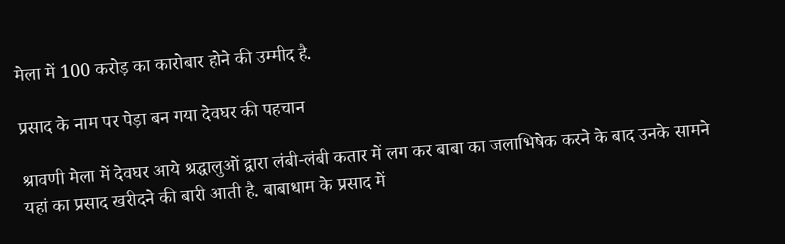मेला में 100 करोड़ का कारोबार होने की उम्मीद है.

प्रसाद के नाम पर पेड़ा बन गया देवघर की पहचान

श्रावणी मेला में देवघर आये श्रद्धालुओं द्वारा लंबी-लंबी कतार में लग कर बाबा का जलाभिषेक करने के बाद उनके सामने यहां का प्रसाद खरीदने की बारी आती है. बाबाधाम के प्रसाद में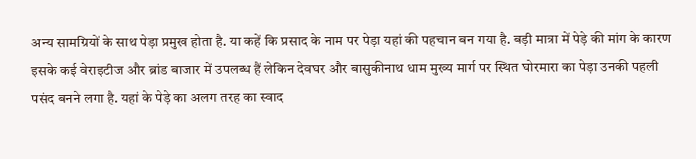अन्य सामग्रियों के साथ पेड़ा प्रमुख होता है. या कहें कि प्रसाद के नाम पर पेड़ा यहां की पहचान बन गया है. बड़ी मात्रा में पेड़े की मांग के कारण इसके कई वेराइटीज और ब्रांड बाजार में उपलब्ध हैं लेकिन देवघर और बासुकीनाथ धाम मुख्य मार्ग पर स्थित घोरमारा का पेड़ा उनकी पहली पसंद बनने लगा है. यहां के पेड़े का अलग तरह का स्वाद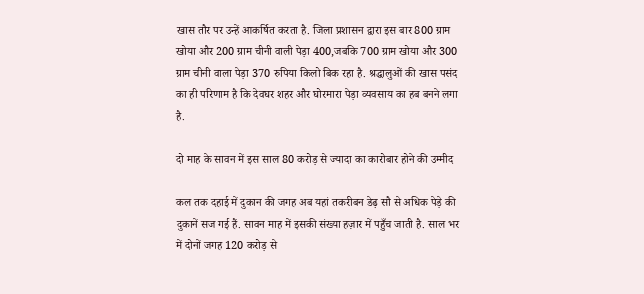खास तौर पर उन्हें आकर्षित करता है. जिला प्रशासन द्वारा इस बार 800 ग्राम खोया और 200 ग्राम चीनी वाली पेड़ा 400,जबकि 700 ग्राम खोया और 300 ग्राम चीनी वाला पेड़ा 370 रुपिया किलो बिक रहा है. श्रद्धालुओं की खास पसंद का ही परिणाम है कि देवघर शहर और घोरमारा पेड़ा व्यवसाय का हब बनने लगा है.

दो माह के सावन में इस साल 80 करोड़ से ज्यादा का कारोबार होने की उम्मीद

कल तक दहाई में दुकान की जगह अब यहां तकरीबन डेढ़ सौ से अधिक पेड़े की दुकानें सज गई हैं. सावन माह में इसकी संख्या हज़ार में पहुँच जाती है. साल भर में दोनों जगह 120 करोड़ से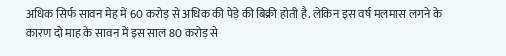अधिक सिर्फ सावन मेह में 60 करोड़ से अधिक की पेड़े की बिक्री होती है. लेकिन इस वर्ष मलमास लगने के कारण दो माह के सावन में इस साल 80 करोड़ से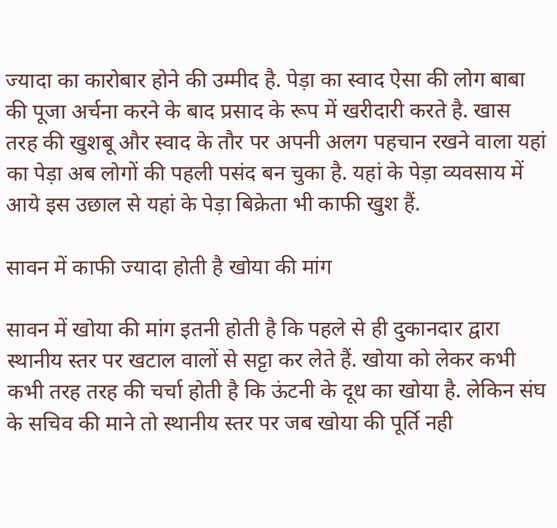ज्यादा का कारोबार होने की उम्मीद है. पेड़ा का स्वाद ऐसा की लोग बाबा की पूजा अर्चना करने के बाद प्रसाद के रूप में खरीदारी करते है. खास तरह की खुशबू और स्वाद के तौर पर अपनी अलग पहचान रखने वाला यहां का पेड़ा अब लोगों की पहली पसंद बन चुका है. यहां के पेड़ा व्यवसाय में आये इस उछाल से यहां के पेड़ा बिक्रेता भी काफी खुश हैं.

सावन में काफी ज्यादा होती है खोया की मांग

सावन में खोया की मांग इतनी होती है कि पहले से ही दुकानदार द्वारा स्थानीय स्तर पर खटाल वालों से सट्टा कर लेते हैं. खोया को लेकर कभी कभी तरह तरह की चर्चा होती है कि ऊंटनी के दूध का खोया है. लेकिन संघ के सचिव की माने तो स्थानीय स्तर पर जब खोया की पूर्ति नही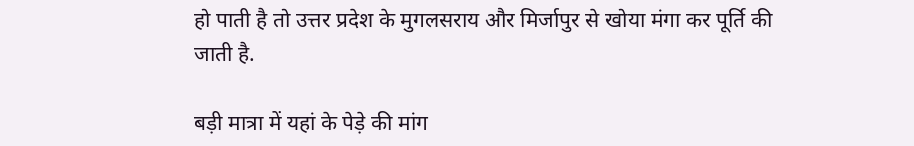हो पाती है तो उत्तर प्रदेश के मुगलसराय और मिर्जापुर से खोया मंगा कर पूर्ति की जाती है.

बड़ी मात्रा में यहां के पेड़े की मांग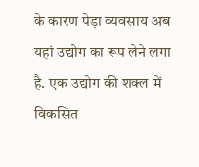के कारण पेड़ा व्यवसाय अब यहां उद्योग का रूप लेने लगा है. एक उद्योग की शक्ल में विकसित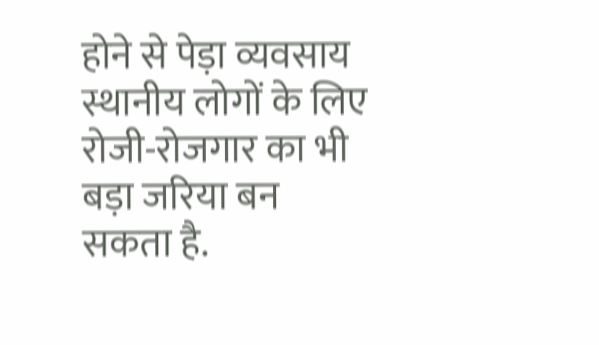होने से पेड़ा व्यवसाय स्थानीय लोगों के लिए रोजी-रोजगार का भी बड़ा जरिया बन सकता है.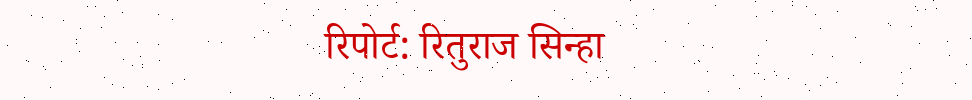रिपोर्ट: रितुराज सिन्हा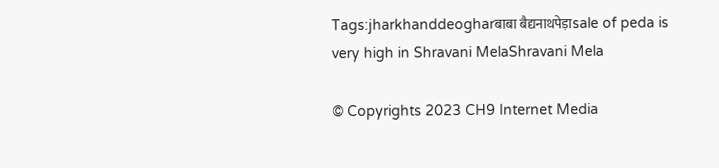Tags:jharkhanddeogharबाबा बैद्यनाथपेड़ाsale of peda is very high in Shravani MelaShravani Mela

© Copyrights 2023 CH9 Internet Media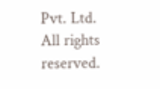Pvt. Ltd. All rights reserved.